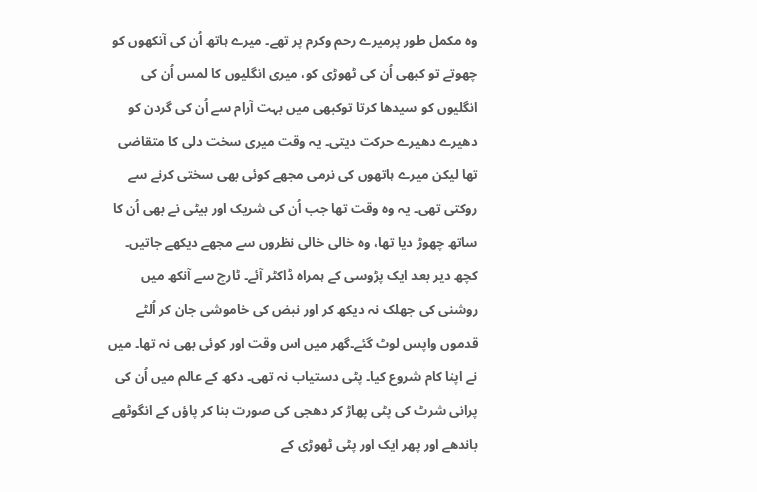وہ مکمل طور پرمیرے رحم وکرم پر تھے۔ میرے ہاتھ اُن کی آنکھوں کو چھوتے تو کبھی اُن کی ٹھوڑی کو، میری انگلیوں کا لمس اُن کی انگلیوں کو سیدھا کرتا توکبھی میں بہت آرام سے اُن کی گردن کو دھیرے دھیرے حرکت دیتی۔ یہ وقت میری سخت دلی کا متقاضی تھا لیکن میرے ہاتھوں کی نرمی مجھے کوئی بھی سختی کرنے سے روکتی تھی۔ یہ وہ وقت تھا جب اُن کی شریک اور بیٹی نے بھی اُن کا ساتھ چھوڑ دیا تھا، وہ خالی خالی نظروں سے مجھے دیکھے جاتیں۔ کچھ دیر بعد ایک پڑوسی کے ہمراہ ڈاکٹر آئے۔ ٹارچ سے آنکھ میں روشنی کی جھلک نہ دیکھ کر اور نبض کی خاموشی جان کر اُلٹے قدموں واپس لوٹ گئے۔گھر میں اس وقت اور کوئی بھی نہ تھا۔ میں نے اپنا کام شروع کیا۔ پٹی دستیاب نہ تھی۔ دکھ کے عالم میں اُن کی پرانی شرٹ کی پٹی پھاڑ کر دھجی کی صورت بنا کر پاؤں کے انگوٹھے باندھے اور پھر ایک اور پٹی ٹھوڑی کے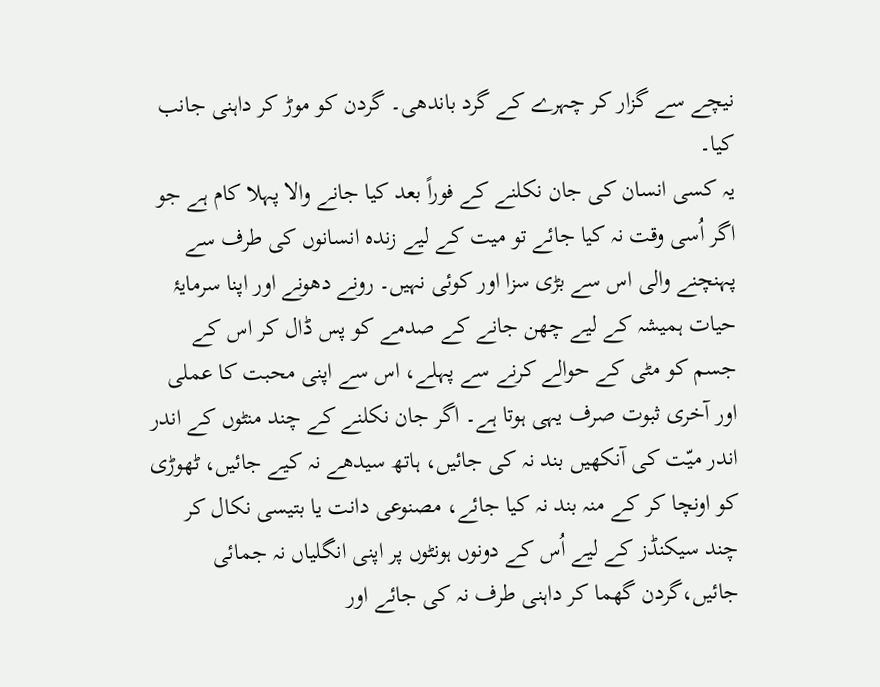نیچے سے گزار کر چہرے کے گرد باندھی۔ گردن کو موڑ کر داہنی جانب کیا۔
یہ کسی انسان کی جان نکلنے کے فوراً بعد کیا جانے والا پہلا کام ہے جو اگر اُسی وقت نہ کیا جائے تو میت کے لیے زندہ انسانوں کی طرف سے پہنچنے والی اس سے بڑی سزا اور کوئی نہیں۔ رونے دھونے اور اپنا سرمایۂ حیات ہمیشہ کے لیے چھن جانے کے صدمے کو پس ڈال کر اس کے جسم کو مٹی کے حوالے کرنے سے پہلے، اس سے اپنی محبت کا عملی اور آخری ثبوت صرف یہی ہوتا ہے۔ اگر جان نکلنے کے چند منٹوں کے اندر اندر میّت کی آنکھیں بند نہ کی جائیں، ہاتھ سیدھے نہ کیے جائیں، ٹھوڑی کو اونچا کر کے منہ بند نہ کیا جائے، مصنوعی دانت یا بتیسی نکال کر چند سیکنڈز کے لیے اُس کے دونوں ہونٹوں پر اپنی انگلیاں نہ جمائی جائیں،گردن گھما کر داہنی طرف نہ کی جائے اور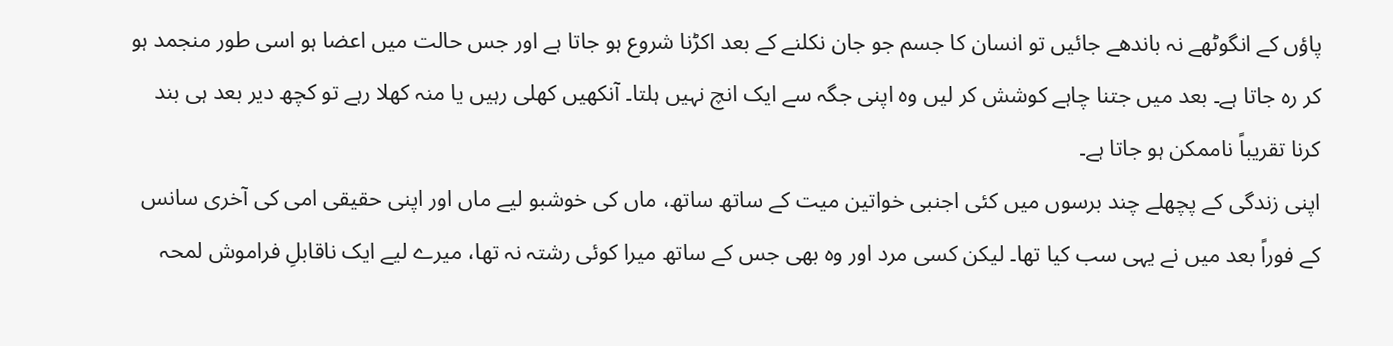پاؤں کے انگوٹھے نہ باندھے جائیں تو انسان کا جسم جو جان نکلنے کے بعد اکڑنا شروع ہو جاتا ہے اور جس حالت میں اعضا ہو اسی طور منجمد ہو کر رہ جاتا ہے۔ بعد میں جتنا چاہے کوشش کر لیں وہ اپنی جگہ سے ایک انچ نہیں ہلتا۔ آنکھیں کھلی رہیں یا منہ کھلا رہے تو کچھ دیر بعد ہی بند کرنا تقریباً ناممکن ہو جاتا ہے۔
اپنی زندگی کے پچھلے چند برسوں میں کئی اجنبی خواتین میت کے ساتھ ساتھ، ماں کی خوشبو لیے ماں اور اپنی حقیقی امی کی آخری سانس کے فوراً بعد میں نے یہی سب کیا تھا۔ لیکن کسی مرد اور وہ بھی جس کے ساتھ میرا کوئی رشتہ نہ تھا، میرے لیے ایک ناقابلِ فراموش لمحہ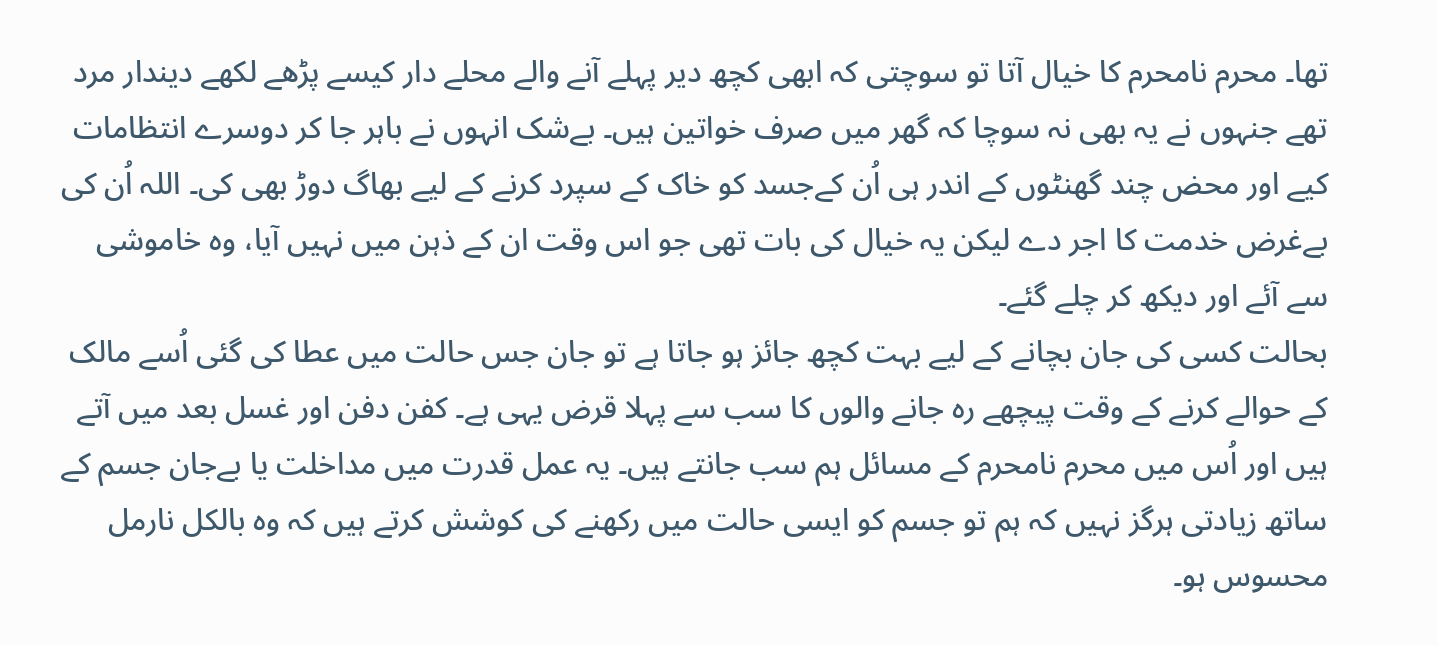تھا۔ محرم نامحرم کا خیال آتا تو سوچتی کہ ابھی کچھ دیر پہلے آنے والے محلے دار کیسے پڑھے لکھے دیندار مرد تھے جنہوں نے یہ بھی نہ سوچا کہ گھر میں صرف خواتین ہیں۔ بےشک انہوں نے باہر جا کر دوسرے انتظامات کیے اور محض چند گھنٹوں کے اندر ہی اُن کےجسد کو خاک کے سپرد کرنے کے لیے بھاگ دوڑ بھی کی۔ اللہ اُن کی بےغرض خدمت کا اجر دے لیکن یہ خیال کی بات تھی جو اس وقت ان کے ذہن میں نہیں آیا، وہ خاموشی سے آئے اور دیکھ کر چلے گئے۔
بحالت کسی کی جان بچانے کے لیے بہت کچھ جائز ہو جاتا ہے تو جان جس حالت میں عطا کی گئی اُسے مالک کے حوالے کرنے کے وقت پیچھے رہ جانے والوں کا سب سے پہلا قرض یہی ہے۔ کفن دفن اور غسل بعد میں آتے ہیں اور اُس میں محرم نامحرم کے مسائل ہم سب جانتے ہیں۔ یہ عمل قدرت میں مداخلت یا بےجان جسم کے ساتھ زیادتی ہرگز نہیں کہ ہم تو جسم کو ایسی حالت میں رکھنے کی کوشش کرتے ہیں کہ وہ بالکل نارمل محسوس ہو۔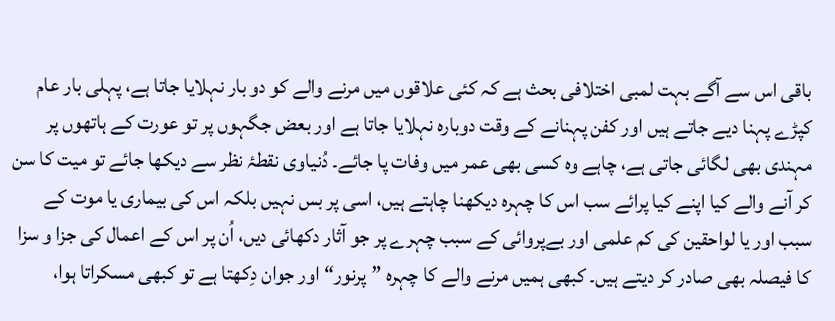باقی اس سے آگے بہت لمبی اختلافی بحث ہے کہ کئی علاقوں میں مرنے والے کو دو بار نہلایا جاتا ہے، پہلی بار عام کپڑے پہنا دیے جاتے ہیں اور کفن پہنانے کے وقت دوبارہ نہلایا جاتا ہے اور بعض جگہوں پر تو عورت کے ہاتھوں پر مہندی بھی لگائی جاتی ہے، چاہے وہ کسی بھی عمر میں وفات پا جائے۔ دُنیاوی نقطۂ نظر سے دیکھا جائے تو میت کا سن کر آنے والے کیا اپنے کیا پرائے سب اس کا چہرہ دیکھنا چاہتے ہیں، اسی پر بس نہیں بلکہ اس کی بیماری یا موت کے سبب اور یا لواحقین کی کم علمی اور بےپروائی کے سبب چہرے پر جو آثار دکھائی دیں، اُن پر اس کے اعمال کی جزا و سزا کا فیصلہ بھی صادر کر دیتے ہیں۔ کبھی ہمیں مرنے والے کا چہرہ ”پرنور“ اور جوان دِکھتا ہے تو کبھی مسکراتا ہوا،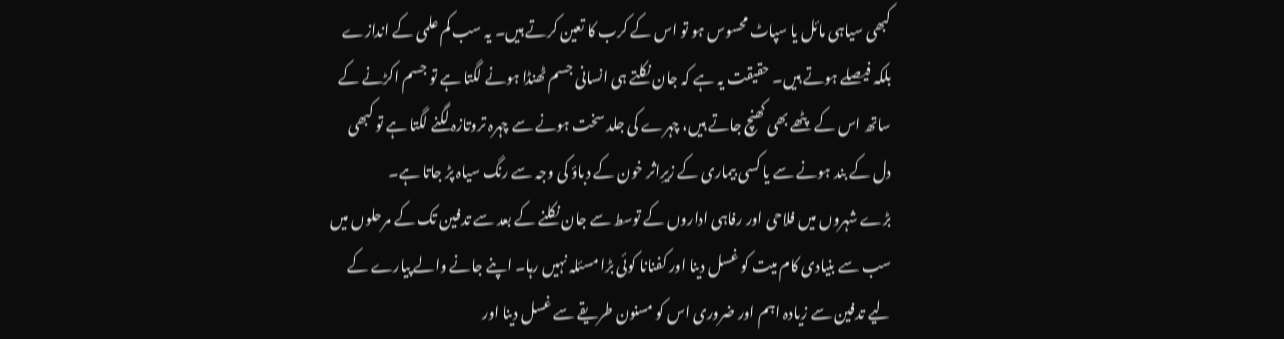کبھی سیاہی مائل یا سپاٹ محسوس ہو تو اس کے کرب کا تعین کرتے ہیں۔ یہ سب کم علمی کے اندازے بلکہ فیصلے ہوتے ہیں۔ حقیقت یہ ہے کہ جان نکلتے ہی انسانی جسم ٹھنڈا ہونے لگتا ہے تو جسم اکڑنے کے ساتھ اس کے پٹھے بھی کھنچ جاتے ہیں، چہرے کی جلد سخت ہونے سے چہرہ تروتازہ لگنے لگتا ہے تو کبھی دل کے بند ہونے سے یا کسی بیماری کے زیرِاثر خون کے دباؤ کی وجہ سے رنگ سیاہ پڑ جاتا ہے۔
بڑے شہروں میں فلاحی اور رفاہی اداروں کے توسط سے جان نکلنے کے بعد سے تدفین تک کے مرحلوں میں سب سے بنیادی کام میت کو غسل دینا اور کفنانا کوئی بڑا مسئلہ نہیں رہا۔ اپنے جانے والے پیارے کے لیے تدفین سے زیادہ اہم اور ضروری اس کو مسنون طریقے سے غسل دینا اور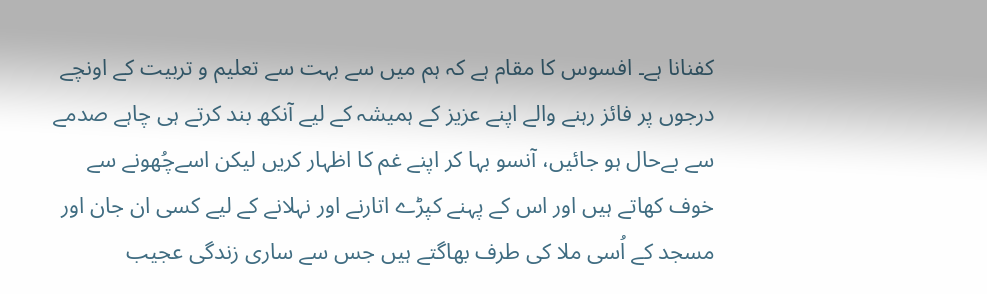کفنانا ہے۔ افسوس کا مقام ہے کہ ہم میں سے بہت سے تعلیم و تربیت کے اونچے درجوں پر فائز رہنے والے اپنے عزیز کے ہمیشہ کے لیے آنکھ بند کرتے ہی چاہے صدمے سے بےحال ہو جائیں، آنسو بہا کر اپنے غم کا اظہار کریں لیکن اسےچُھونے سے خوف کھاتے ہیں اور اس کے پہنے کپڑے اتارنے اور نہلانے کے لیے کسی ان جان اور مسجد کے اُسی ملا کی طرف بھاگتے ہیں جس سے ساری زندگی عجیب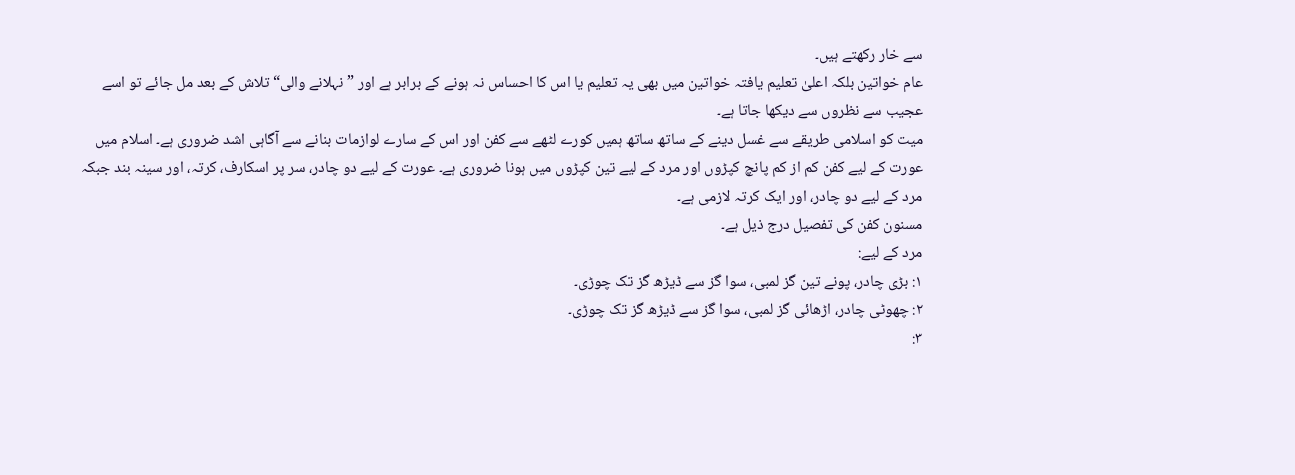سے خار رکھتے ہیں۔
عام خواتین بلکہ اعلیٰ تعلیم یافتہ خواتین میں بھی یہ تعلیم یا اس کا احساس نہ ہونے کے برابر ہے اور ”نہلانے والی“ تلاش کے بعد مل جائے تو اسے عجیب سے نظروں سے دیکھا جاتا ہے۔
میت کو اسلامی طریقے سے غسل دینے کے ساتھ ساتھ ہمیں کورے لٹھے سے کفن اور اس کے سارے لوازمات بنانے سے آگاہی اشد ضروری ہے۔ اسلام میں عورت کے لیے کفن کم از کم پانچ کپڑوں اور مرد کے لیے تین کپڑوں میں ہونا ضروری ہے۔ عورت کے لیے دو چادر، سر پر اسکارف، کرتہ، اور سینہ بند جبکہ مرد کے لیے دو چادر، اور ایک کرتہ لازمی ہے۔
مسنون کفن کی تفصیل درج ذیل ہے۔
مرد کے لیے:
۱: بڑی چادر، پونے تین گز لمبی، سوا گز سے ڈیڑھ گز تک چوڑی۔
۲: چھوٹی چادر، اڑھائی گز لمبی، سوا گز سے ڈیڑھ گز تک چوڑی۔
۳: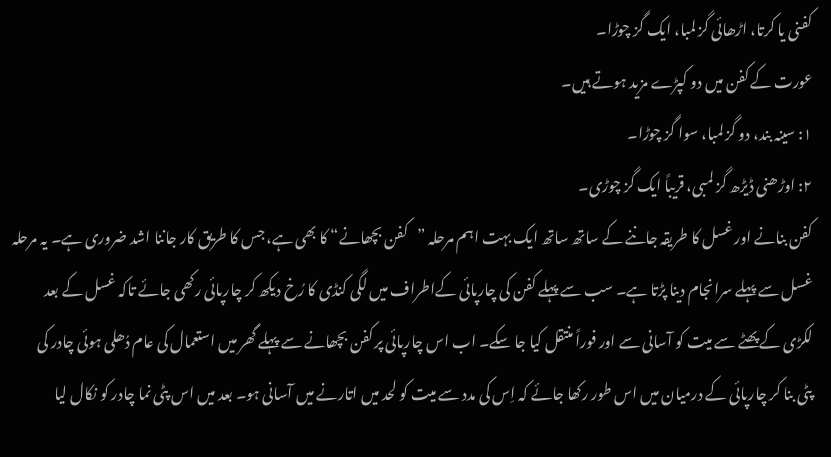کفنی یا کرتا، اڑھائی گز لمبا، ایک گز چوڑا۔
عورت کے کفن میں دو کپڑے مزید ہوتے ہیں۔
۱: سینہ بند، دو گز لمبا، سوا گز چوڑا۔
۲: اوڑھنی ڈیڑھ گز لمبی، قریباً ایک گز چوڑی۔
کفن بنانے اور غسل کا طریقہ جاننے کے ساتھ ساتھ ایک بہت اہم مرحلہ ”کفن بچھانے“ کا بھی ہے، جس کا طریق کار جاننا اشد ضروری ہے۔ یہ مرحلہ غسل سے پہلے سرانجام دینا پڑتا ہے۔ سب سے پہلے کفن کی چارپائی کےاطراف میں لگی کنڈی کا رُخ دیکھ کر چارپائی رکھی جائے تاکہ غسل کے بعد لکڑی کے پھٹے سے میت کو آسانی سے اور فوراً منتقل کیا جا سکے۔ اب اس چارپائی پر کفن بچھانے سے پہلے گھر میں استعمال کی عام دُھلی ہوئی چادر کی پٹی بنا کر چارپائی کے درمیان میں اس طور رکھا جائے کہ اِس کی مدد سے میت کو لحد میں اتارنے میں آسانی ہو۔ بعد میں اس پٹی نما چادر کو نکال لیا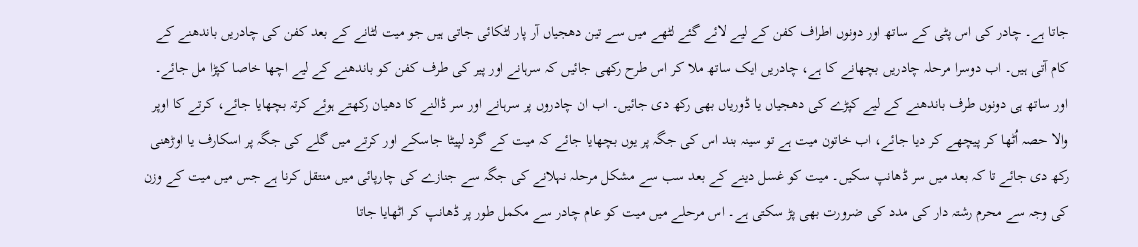جاتا ہے۔ چادر کی اس پٹی کے ساتھ اور دونوں اطراف کفن کے لیے لائے گئے لٹھے میں سے تین دھجیاں آر پار لٹکائی جاتی ہیں جو میت لٹانے کے بعد کفن کی چادریں باندھنے کے کام آتی ہیں۔ اب دوسرا مرحلہ چادریں بچھانے کا ہے، چادریں ایک ساتھ ملا کر اس طرح رکھی جائیں کہ سرہانے اور پیر کی طرف کفن کو باندھنے کے لیے اچھا خاصا کپڑا مل جائے۔ اور ساتھ ہی دونوں طرف باندھنے کے لیے کپڑے کی دھجیاں یا ڈوریاں بھی رکھ دی جائیں۔ اب ان چادروں پر سرہانے اور سر ڈالنے کا دھیان رکھتے ہوئے کرتہ بچھایا جائے، کرتے کا اوپر والا حصہ اُٹھا کر پیچھے کر دیا جائے، اب خاتون میت ہے تو سینہ بند اس کی جگہ پر یوں بچھایا جائے کہ میت کے گرد لپیٹا جاسکے اور کرتے میں گلے کی جگہ پر اسکارف یا اوڑھنی رکھ دی جائے تا کہ بعد میں سر ڈھانپ سکیں۔ میت کو غسل دینے کے بعد سب سے مشکل مرحلہ نہلانے کی جگہ سے جنازے کی چارپائی میں منتقل کرنا ہے جس میں میت کے وزن کی وجہ سے محرم رشتہ دار کی مدد کی ضرورت بھی پڑ سکتی ہے۔ اس مرحلے میں میت کو عام چادر سے مکمل طور پر ڈھانپ کر اٹھایا جاتا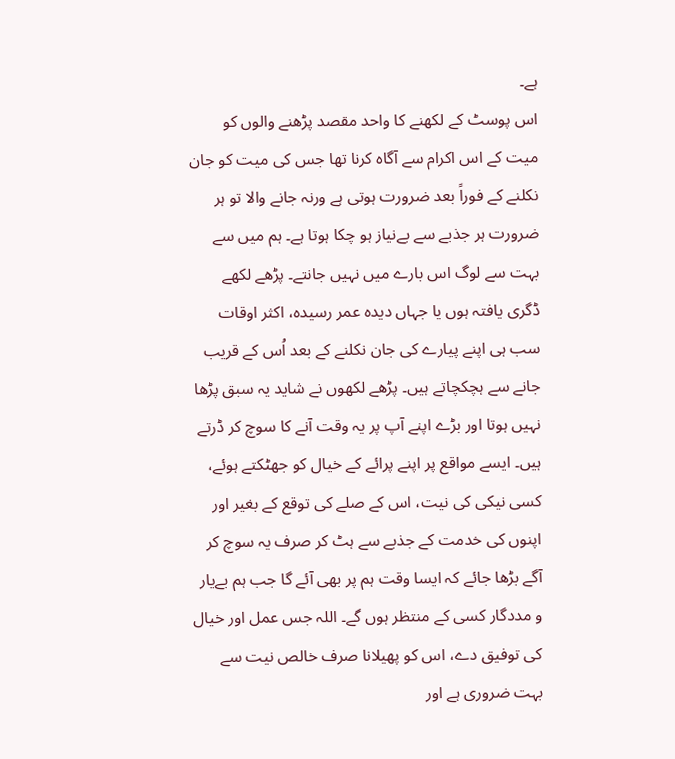ہے۔
اس پوسٹ کے لکھنے کا واحد مقصد پڑھنے والوں کو میت کے اس اکرام سے آگاہ کرنا تھا جس کی میت کو جان نکلنے کے فوراً بعد ضرورت ہوتی ہے ورنہ جانے والا تو ہر ضرورت ہر جذبے سے بےنیاز ہو چکا ہوتا ہے۔ ہم میں سے بہت سے لوگ اس بارے میں نہیں جانتے۔ پڑھے لکھے ڈگری یافتہ ہوں یا جہاں دیدہ عمر رسیدہ، اکثر اوقات سب ہی اپنے پیارے کی جان نکلنے کے بعد اُس کے قریب جانے سے ہچکچاتے ہیں۔ پڑھے لکھوں نے شاید یہ سبق پڑھا نہیں ہوتا اور بڑے اپنے آپ پر یہ وقت آنے کا سوچ کر ڈرتے ہیں۔ ایسے مواقع پر اپنے پرائے کے خیال کو جھٹکتے ہوئے، کسی نیکی کی نیت، اس کے صلے کی توقع کے بغیر اور اپنوں کی خدمت کے جذبے سے ہٹ کر صرف یہ سوچ کر آگے بڑھا جائے کہ ایسا وقت ہم پر بھی آئے گا جب ہم بےیار و مددگار کسی کے منتظر ہوں گے۔ اللہ جس عمل اور خیال کی توفیق دے، اس کو پھیلانا صرف خالص نیت سے بہت ضروری ہے اور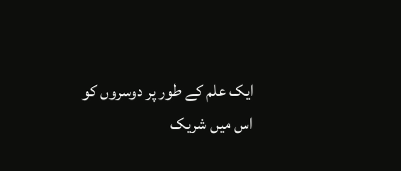ایک علم کے طور پر دوسروں کو اس میں شریک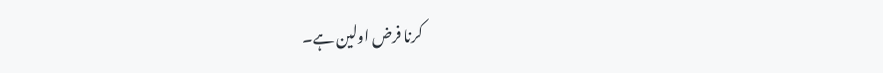کرنا فرض اولین ہے۔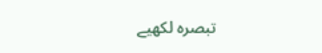تبصرہ لکھیے